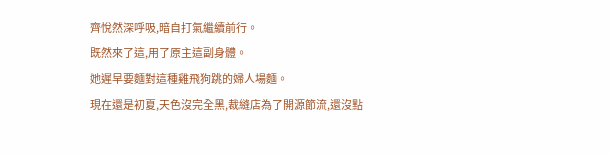齊悅然深呼吸,暗自打氣繼續前行。
既然來了這,用了原主這副身體。
她遲早要麵對這種雞飛狗跳的婦人場麵。
現在還是初夏,天色沒完全黑,裁縫店為了開源節流,還沒點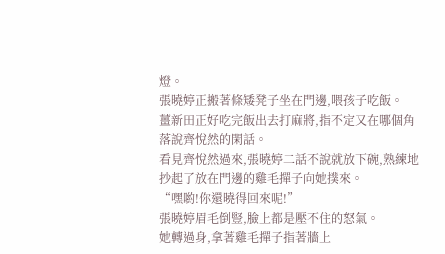燈。
張曉婷正搬著條矮凳子坐在門邊,喂孩子吃飯。
薑新田正好吃完飯出去打麻將,指不定又在哪個角落說齊悅然的閑話。
看見齊悅然過來,張曉婷二話不說就放下碗,熟練地抄起了放在門邊的雞毛撣子向她撲來。
“嘿喲!你還曉得回來呢!”
張曉婷眉毛倒豎,臉上都是壓不住的怒氣。
她轉過身,拿著雞毛撣子指著牆上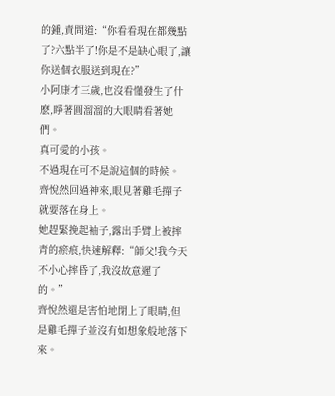的鍾,責問道:“你看看現在都幾點了?六點半了!你是不是缺心眼了,讓你送個衣服送到現在?”
小阿康才三歲,也沒看懂發生了什麽,睜著圓溜溜的大眼睛看著她們。
真可愛的小孩。
不過現在可不是說這個的時候。
齊悅然回過神來,眼見著雞毛撣子就要落在身上。
她趕緊挽起袖子,露出手臂上被摔青的瘀痕,快速解釋:“師父!我今天不小心摔昏了,我沒故意遲了的。”
齊悅然還是害怕地閉上了眼睛,但是雞毛撣子並沒有如想象般地落下來。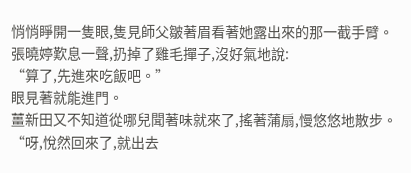悄悄睜開一隻眼,隻見師父皺著眉看著她露出來的那一截手臂。
張曉婷歎息一聲,扔掉了雞毛撣子,沒好氣地說:
“算了,先進來吃飯吧。”
眼見著就能進門。
薑新田又不知道從哪兒聞著味就來了,搖著蒲扇,慢悠悠地散步。
“呀,悅然回來了,就出去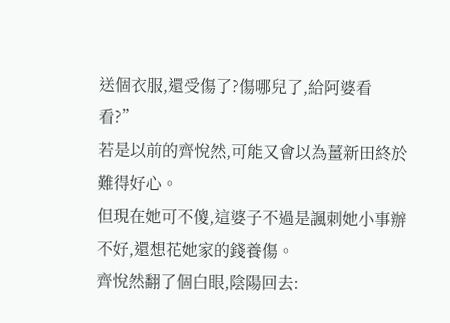送個衣服,還受傷了?傷哪兒了,給阿婆看看?”
若是以前的齊悅然,可能又會以為薑新田終於難得好心。
但現在她可不傻,這婆子不過是諷刺她小事辦不好,還想花她家的錢養傷。
齊悅然翻了個白眼,陰陽回去: